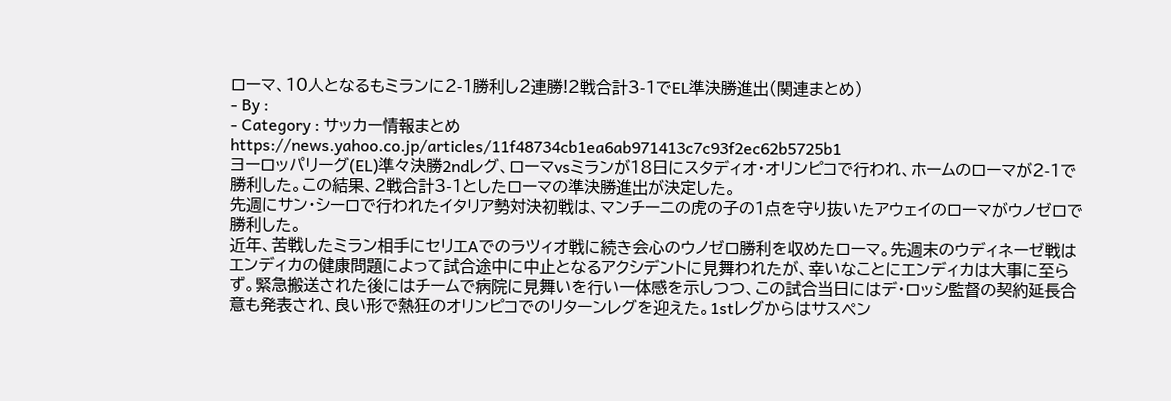ローマ、10人となるもミランに2-1勝利し2連勝!2戦合計3-1でEL準決勝進出(関連まとめ)
- By :
- Category : サッカー情報まとめ
https://news.yahoo.co.jp/articles/11f48734cb1ea6ab971413c7c93f2ec62b5725b1
ヨーロッパリーグ(EL)準々決勝2ndレグ、ローマvsミランが18日にスタディオ・オリンピコで行われ、ホームのローマが2-1で勝利した。この結果、2戦合計3-1としたローマの準決勝進出が決定した。
先週にサン・シーロで行われたイタリア勢対決初戦は、マンチーニの虎の子の1点を守り抜いたアウェイのローマがウノゼロで勝利した。
近年、苦戦したミラン相手にセリエAでのラツィオ戦に続き会心のウノゼロ勝利を収めたローマ。先週末のウディネーゼ戦はエンディカの健康問題によって試合途中に中止となるアクシデントに見舞われたが、幸いなことにエンディカは大事に至らず。緊急搬送された後にはチームで病院に見舞いを行い一体感を示しつつ、この試合当日にはデ・ロッシ監督の契約延長合意も発表され、良い形で熱狂のオリンピコでのリターンレグを迎えた。1stレグからはサスペン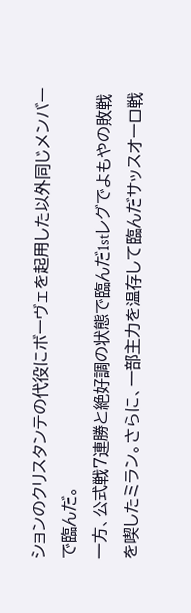ションのクリスタンテの代役にボーヴェを起用した以外同じメンバーで臨んだ。
一方、公式戦7連勝と絶好調の状態で臨んだ1stレグでよもやの敗戦を喫したミラン。さらに、一部主力を温存して臨んだサッスオーロ戦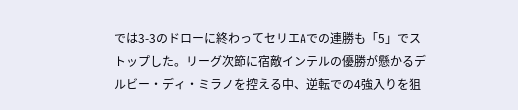では3-3のドローに終わってセリエAでの連勝も「5」でストップした。リーグ次節に宿敵インテルの優勝が懸かるデルビー・ディ・ミラノを控える中、逆転での4強入りを狙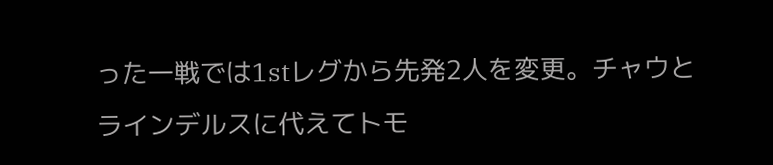った一戦では1stレグから先発2人を変更。チャウとラインデルスに代えてトモ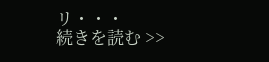リ・・・
続きを読む >>